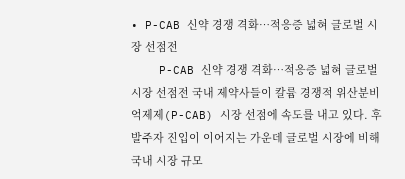• P-CAB 신약 경쟁 격화…적응증 넓혀 글로벌 시장 선점전
    P-CAB 신약 경쟁 격화…적응증 넓혀 글로벌 시장 선점전 국내 제약사들이 칼륨 경쟁적 위산분비 억제제(P-CAB) 시장 선점에 속도를 내고 있다. 후발주자 진입이 이어지는 가운데 글로벌 시장에 비해 국내 시장 규모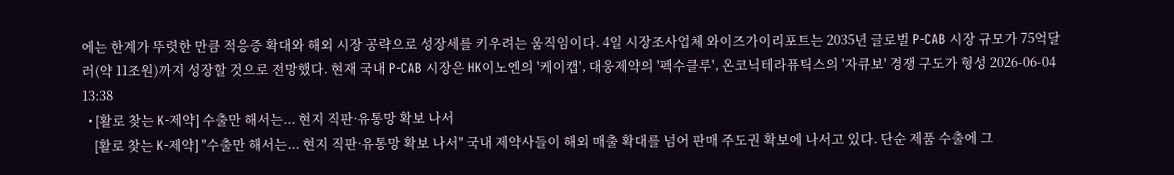에는 한계가 뚜렷한 만큼 적응증 확대와 해외 시장 공략으로 성장세를 키우려는 움직임이다. 4일 시장조사업체 와이즈가이리포트는 2035년 글로벌 P-CAB 시장 규모가 75억달러(약 11조원)까지 성장할 것으로 전망했다. 현재 국내 P-CAB 시장은 HK이노엔의 '케이캡', 대웅제약의 '펙수클루', 온코닉테라퓨틱스의 '자큐보' 경쟁 구도가 형성 2026-06-04 13:38
  • [활로 찾는 K-제약] 수출만 해서는... 현지 직판·유통망 확보 나서
    [활로 찾는 K-제약] "수출만 해서는... 현지 직판·유통망 확보 나서" 국내 제약사들이 해외 매출 확대를 넘어 판매 주도권 확보에 나서고 있다. 단순 제품 수출에 그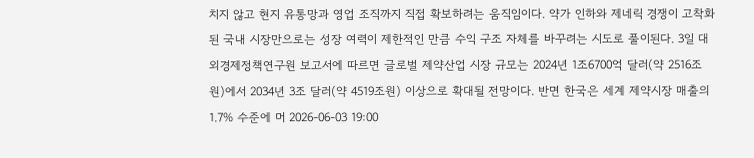치지 않고 현지 유통망과 영업 조직까지 직접 확보하려는 움직임이다. 약가 인하와 제네릭 경쟁이 고착화된 국내 시장만으로는 성장 여력이 제한적인 만큼 수익 구조 자체를 바꾸려는 시도로 풀이된다. 3일 대외경제정책연구원 보고서에 따르면 글로벌 제약산업 시장 규모는 2024년 1조6700억 달러(약 2516조원)에서 2034년 3조 달러(약 4519조원) 이상으로 확대될 전망이다. 반면 한국은 세계 제약시장 매출의 1.7% 수준에 머 2026-06-03 19:00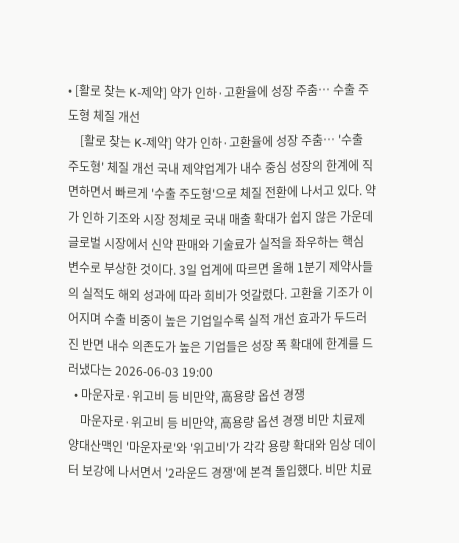• [활로 찾는 K-제약] 약가 인하·고환율에 성장 주춤… 수출 주도형 체질 개선
    [활로 찾는 K-제약] 약가 인하·고환율에 성장 주춤… '수출 주도형' 체질 개선 국내 제약업계가 내수 중심 성장의 한계에 직면하면서 빠르게 '수출 주도형'으로 체질 전환에 나서고 있다. 약가 인하 기조와 시장 정체로 국내 매출 확대가 쉽지 않은 가운데 글로벌 시장에서 신약 판매와 기술료가 실적을 좌우하는 핵심 변수로 부상한 것이다. 3일 업계에 따르면 올해 1분기 제약사들의 실적도 해외 성과에 따라 희비가 엇갈렸다. 고환율 기조가 이어지며 수출 비중이 높은 기업일수록 실적 개선 효과가 두드러진 반면 내수 의존도가 높은 기업들은 성장 폭 확대에 한계를 드러냈다는 2026-06-03 19:00
  • 마운자로·위고비 등 비만약, 高용량 옵션 경쟁
    마운자로·위고비 등 비만약, 高용량 옵션 경쟁 비만 치료제 양대산맥인 '마운자로'와 '위고비'가 각각 용량 확대와 임상 데이터 보강에 나서면서 '2라운드 경쟁'에 본격 돌입했다. 비만 치료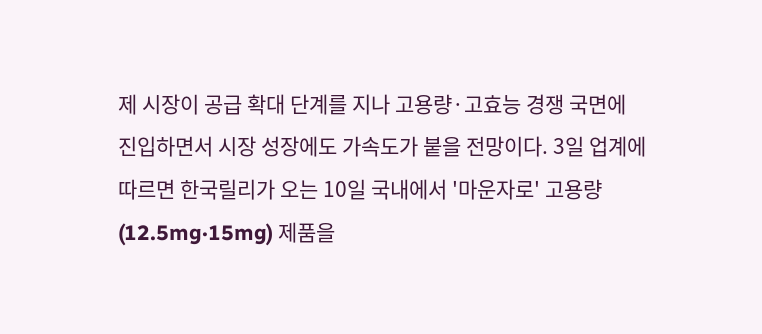제 시장이 공급 확대 단계를 지나 고용량·고효능 경쟁 국면에 진입하면서 시장 성장에도 가속도가 붙을 전망이다. 3일 업계에 따르면 한국릴리가 오는 10일 국내에서 '마운자로' 고용량(12.5mg·15mg) 제품을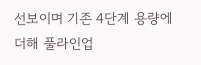선보이며 기존 4단계 용량에 더해 풀라인업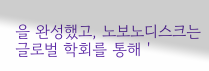을 완성했고, 노보노디스크는 글로벌 학회를 통해 '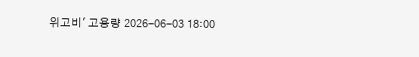위고비' 고용량 2026-06-03 18:00